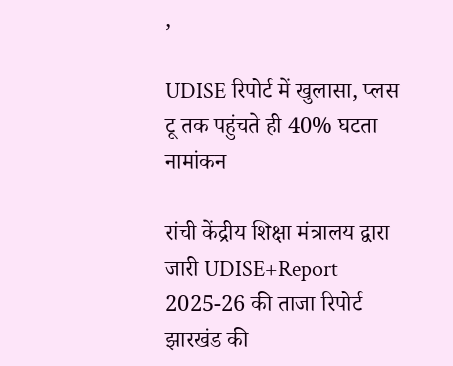,

UDISE रिपोर्ट में खुलासा, प्लस टू तक पहुंचते ही 40% घटता नामांकन

रांची केंद्रीय शिक्षा मंत्रालय द्वारा जारी UDISE+Report 2025-26 की ताजा रिपोर्ट झारखंड की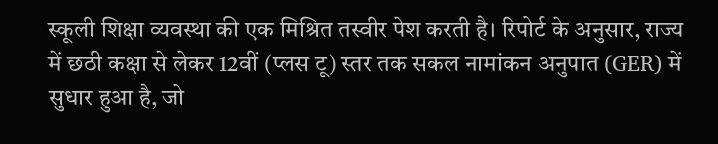स्कूली शिक्षा व्यवस्था की एक मिश्रित तस्वीर पेश करती है। रिपोर्ट के अनुसार, राज्य में छठी कक्षा से लेकर 12वीं (प्लस टू) स्तर तक सकल नामांकन अनुपात (GER) में सुधार हुआ है, जो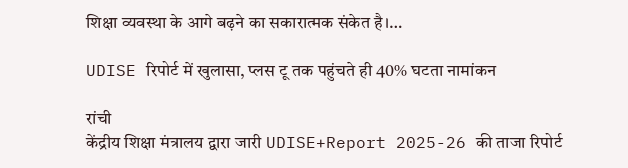शिक्षा व्यवस्था के आगे बढ़ने का सकारात्मक संकेत है।…

UDISE रिपोर्ट में खुलासा, प्लस टू तक पहुंचते ही 40% घटता नामांकन

रांची
केंद्रीय शिक्षा मंत्रालय द्वारा जारी UDISE+Report 2025-26 की ताजा रिपोर्ट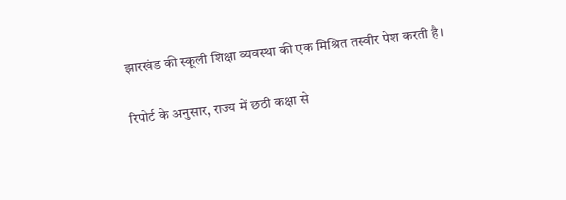झारखंड की स्कूली शिक्षा व्यवस्था की एक मिश्रित तस्वीर पेश करती है।

रिपोर्ट के अनुसार, राज्य में छठी कक्षा से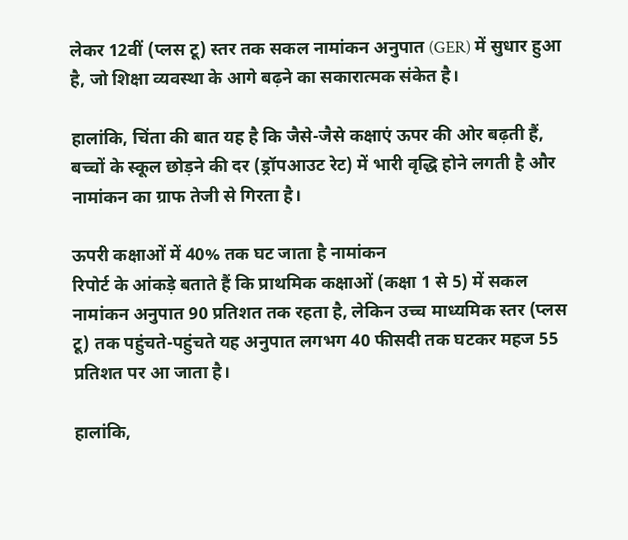लेकर 12वीं (प्लस टू) स्तर तक सकल नामांकन अनुपात (GER) में सुधार हुआ है, जो शिक्षा व्यवस्था के आगे बढ़ने का सकारात्मक संकेत है।

हालांकि, चिंता की बात यह है कि जैसे-जैसे कक्षाएं ऊपर की ओर बढ़ती हैं, बच्चों के स्कूल छोड़ने की दर (ड्रॉपआउट रेट) में भारी वृद्धि होने लगती है और नामांकन का ग्राफ तेजी से गिरता है।

ऊपरी कक्षाओं में 40% तक घट जाता है नामांकन
रिपोर्ट के आंकड़े बताते हैं कि प्राथमिक कक्षाओं (कक्षा 1 से 5) में सकल नामांकन अनुपात 90 प्रतिशत तक रहता है, लेकिन उच्च माध्यमिक स्तर (प्लस टू) तक पहुंचते-पहुंचते यह अनुपात लगभग 40 फीसदी तक घटकर महज 55 प्रतिशत पर आ जाता है।

हालांकि,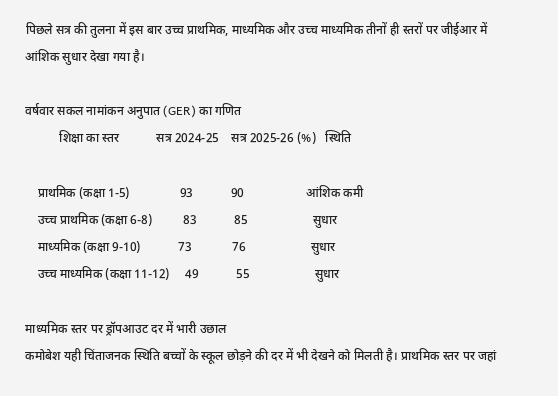पिछले सत्र की तुलना में इस बार उच्च प्राथमिक, माध्यमिक और उच्च माध्यमिक तीनों ही स्तरों पर जीईआर में आंशिक सुधार देखा गया है।

वर्षवार सकल नामांकन अनुपात (GER) का गणित
           शिक्षा का स्तर            सत्र 2024-25    सत्र 2025-26 (%)   स्थिति

    प्राथमिक (कक्षा 1-5)                93            90                    आंशिक कमी
    उच्च प्राथमिक (कक्षा 6-8)          83            85                     सुधार
    माध्यमिक (कक्षा 9-10)            73             76                     सुधार
    उच्च माध्यमिक (कक्षा 11-12)     49            55                     सुधार

माध्यमिक स्तर पर ड्रॉपआउट दर में भारी उछाल
कमोबेश यही चिंताजनक स्थिति बच्चों के स्कूल छोड़ने की दर में भी देखने को मिलती है। प्राथमिक स्तर पर जहां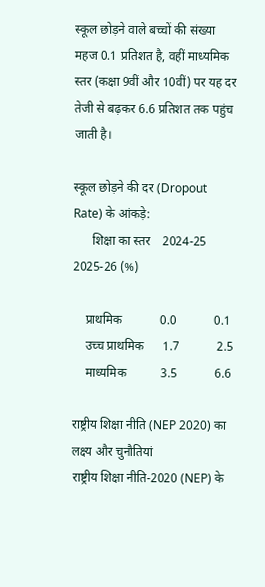स्कूल छोड़ने वाले बच्चों की संख्या महज 0.1 प्रतिशत है, वहीं माध्यमिक स्तर (कक्षा 9वीं और 10वीं) पर यह दर तेजी से बढ़कर 6.6 प्रतिशत तक पहुंच जाती है।

स्कूल छोड़ने की दर (Dropout Rate) के आंकड़े:
      शिक्षा का स्तर    2024-25      2025-26 (%)

    प्राथमिक            0.0            0.1
    उच्च प्राथमिक      1.7            2.5
    माध्यमिक           3.5            6.6

राष्ट्रीय शिक्षा नीति (NEP 2020) का लक्ष्य और चुनौतियां
राष्ट्रीय शिक्षा नीति-2020 (NEP) के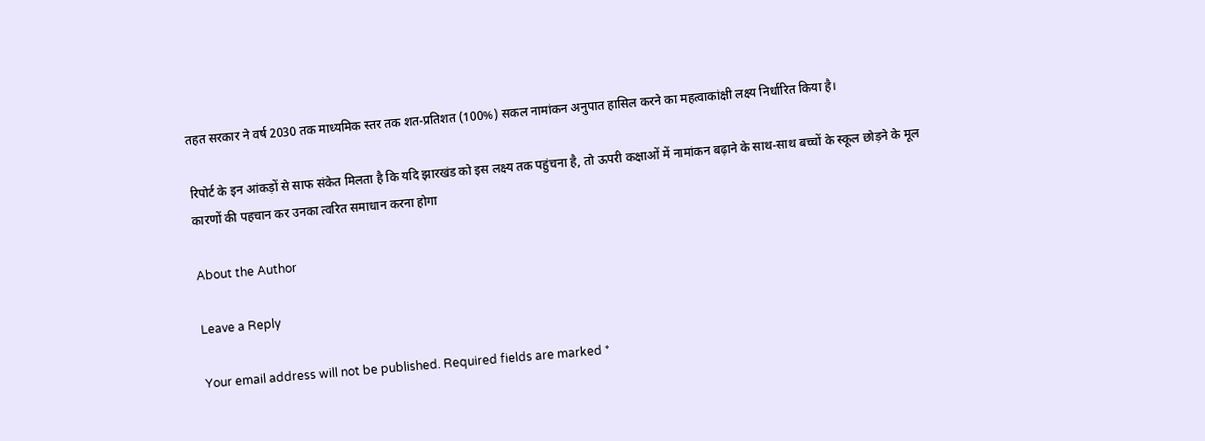तहत सरकार ने वर्ष 2030 तक माध्यमिक स्तर तक शत-प्रतिशत (100%) सकल नामांकन अनुपात हासिल करने का महत्वाकांक्षी लक्ष्य निर्धारित किया है।

रिपोर्ट के इन आंकड़ों से साफ संकेत मिलता है कि यदि झारखंड को इस लक्ष्य तक पहुंचना है, तो ऊपरी कक्षाओं में नामांकन बढ़ाने के साथ-साथ बच्चों के स्कूल छोड़ने के मूल कारणों की पहचान कर उनका त्वरित समाधान करना होगा

About the Author

Leave a Reply

Your email address will not be published. Required fields are marked *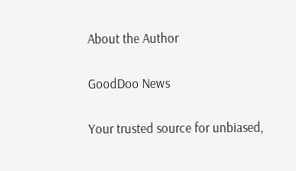About the Author

GoodDoo News

Your trusted source for unbiased,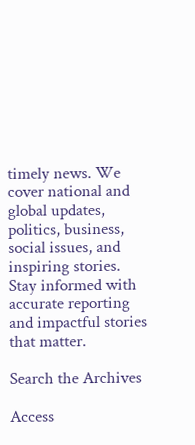timely news. We cover national and global updates, politics, business, social issues, and inspiring stories. Stay informed with accurate reporting and impactful stories that matter.

Search the Archives

Access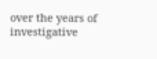over the years of investigative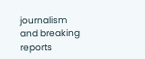journalism and breaking reports